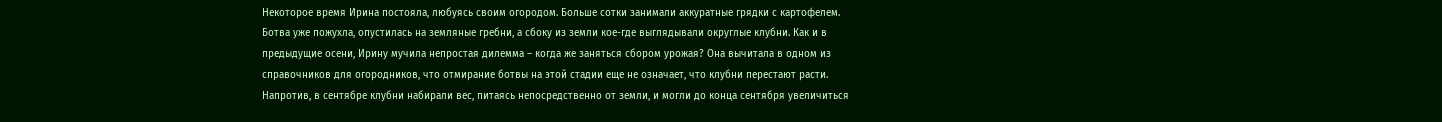Некоторое время Ирина постояла, любуясь своим огородом. Больше сотки занимали аккуратные грядки с картофелем. Ботва уже пожухла, опустилась на земляные гребни, а сбоку из земли кое-где выглядывали округлые клубни. Как и в предыдущие осени, Ирину мучила непростая дилемма – когда же заняться сбором урожая? Она вычитала в одном из справочников для огородников, что отмирание ботвы на этой стадии еще не означает, что клубни перестают расти. Напротив, в сентябре клубни набирали вес, питаясь непосредственно от земли, и могли до конца сентября увеличиться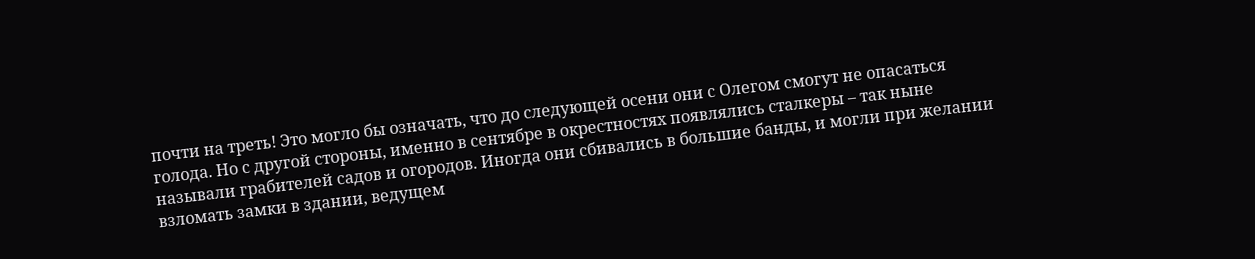почти на треть! Это могло бы означать, что до следующей осени они с Олегом смогут не опасаться голода. Но с другой стороны, именно в сентябре в окрестностях появлялись сталкеры – так ныне называли грабителей садов и огородов. Иногда они сбивались в большие банды, и могли при желании взломать замки в здании, ведущем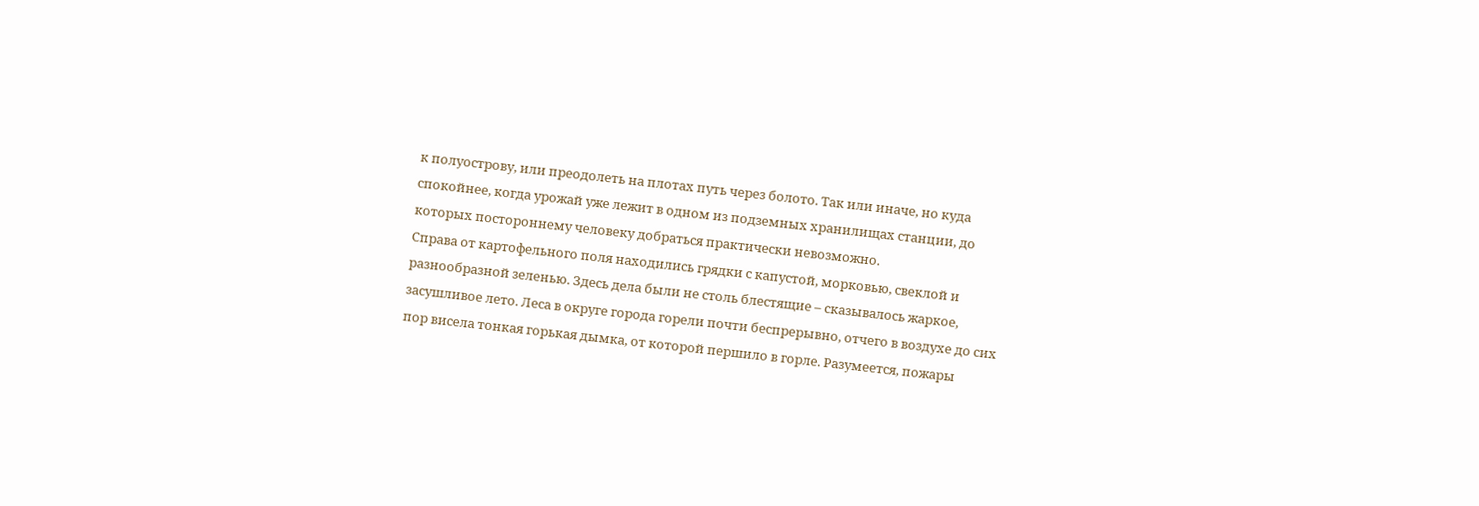к полуострову, или преодолеть на плотах путь через болото. Так или иначе, но куда спокойнее, когда урожай уже лежит в одном из подземных хранилищах станции, до которых постороннему человеку добраться практически невозможно.
Справа от картофельного поля находились грядки с капустой, морковью, свеклой и разнообразной зеленью. Здесь дела были не столь блестящие – сказывалось жаркое, засушливое лето. Леса в округе города горели почти беспрерывно, отчего в воздухе до сих пор висела тонкая горькая дымка, от которой першило в горле. Разумеется, пожары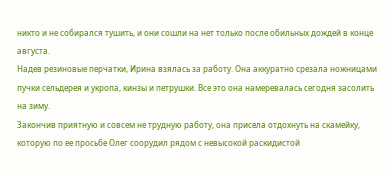никто и не собирался тушить, и они сошли на нет только после обильных дождей в конце августа.
Надев резиновые перчатки, Ирина взялась за работу. Она аккуратно срезала ножницами пучки сельдерея и укропа, кинзы и петрушки. Все это она намеревалась сегодня засолить на зиму.
Закончив приятную и совсем не трудную работу, она присела отдохнуть на скамейку, которую по ее просьбе Олег соорудил рядом с невысокой раскидистой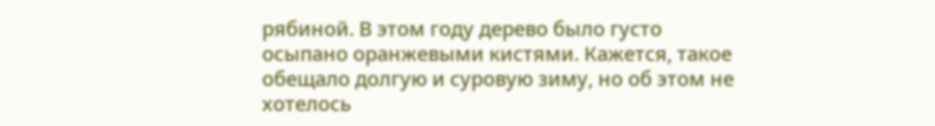рябиной. В этом году дерево было густо осыпано оранжевыми кистями. Кажется, такое обещало долгую и суровую зиму, но об этом не хотелось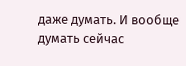даже думать. И вообще думать сейчас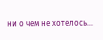ни о чем не хотелось…